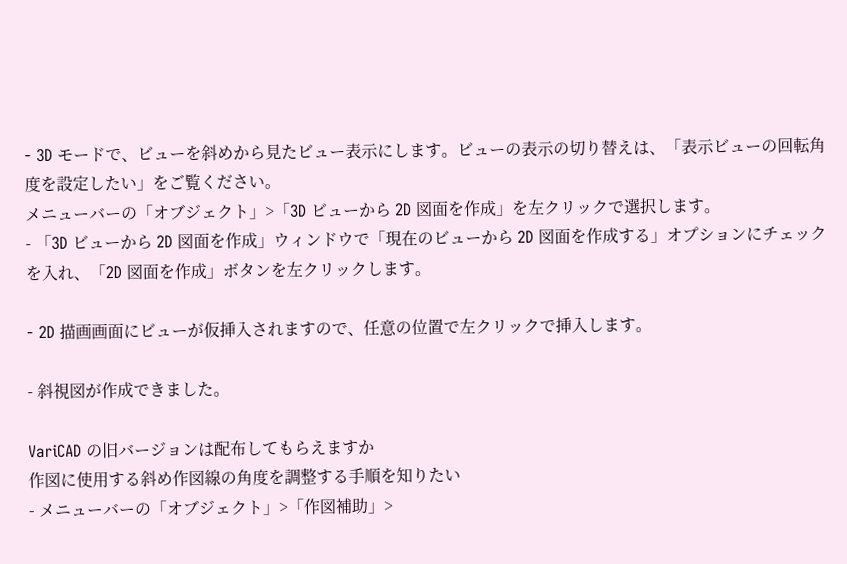- 3D モードで、ビューを斜めから見たビュー表示にします。ビューの表示の切り替えは、「表示ビューの回転角度を設定したい」をご覧ください。
メニューバーの「オブジェクト」>「3D ビューから 2D 図面を作成」を左クリックで選択します。
- 「3D ビューから 2D 図面を作成」ウィンドウで「現在のビューから 2D 図面を作成する」オプションにチェックを入れ、「2D 図面を作成」ボタンを左クリックします。

- 2D 描画画面にビューが仮挿入されますので、任意の位置で左クリックで挿入します。

- 斜視図が作成できました。

VariCAD の旧バージョンは配布してもらえますか
作図に使用する斜め作図線の角度を調整する手順を知りたい
- メニューバーの「オブジェクト」>「作図補助」>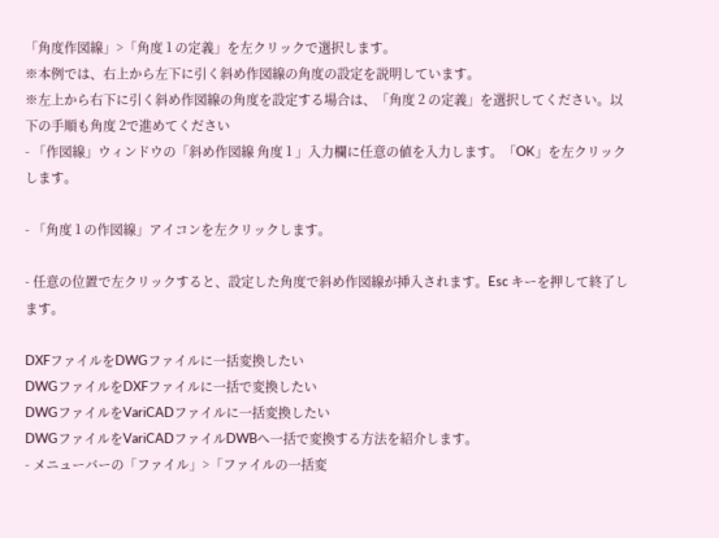「角度作図線」>「角度 1 の定義」を左クリックで選択します。
※本例では、右上から左下に引く斜め作図線の角度の設定を説明しています。
※左上から右下に引く斜め作図線の角度を設定する場合は、「角度 2 の定義」を選択してください。以下の手順も角度 2で進めてください
- 「作図線」ウィンドウの「斜め作図線 角度 1 」入力欄に任意の値を入力します。「OK」を左クリックします。

- 「角度 1 の作図線」アイコンを左クリックします。

- 任意の位置で左クリックすると、設定した角度で斜め作図線が挿入されます。Esc キーを押して終了します。

DXFファイルをDWGファイルに一括変換したい
DWGファイルをDXFファイルに一括で変換したい
DWGファイルをVariCADファイルに一括変換したい
DWGファイルをVariCADファイルDWBへ一括で変換する方法を紹介します。
- メニューバーの「ファイル」>「ファイルの一括変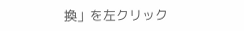換」を左クリック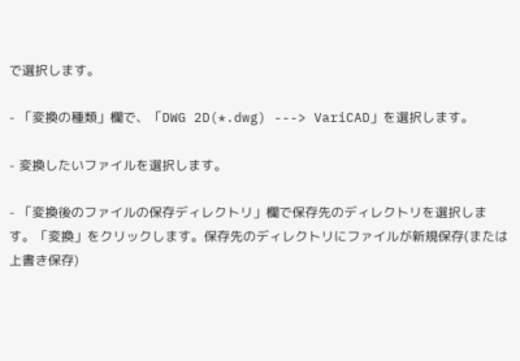で選択します。

- 「変換の種類」欄で、「DWG 2D(*.dwg) ---> VariCAD」を選択します。

- 変換したいファイルを選択します。

- 「変換後のファイルの保存ディレクトリ」欄で保存先のディレクトリを選択します。「変換」をクリックします。保存先のディレクトリにファイルが新規保存(または上書き保存)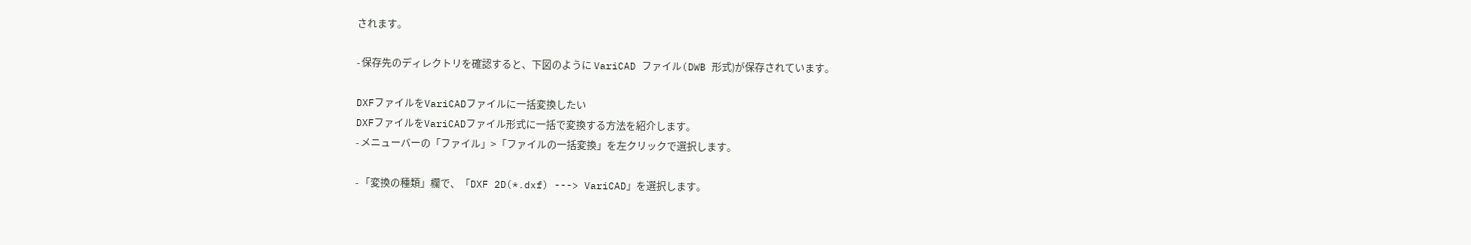されます。

- 保存先のディレクトリを確認すると、下図のように VariCAD ファイル(DWB 形式)が保存されています。

DXFファイルをVariCADファイルに一括変換したい
DXFファイルをVariCADファイル形式に一括で変換する方法を紹介します。
- メニューバーの「ファイル」>「ファイルの一括変換」を左クリックで選択します。

- 「変換の種類」欄で、「DXF 2D(*.dxf) ---> VariCAD」を選択します。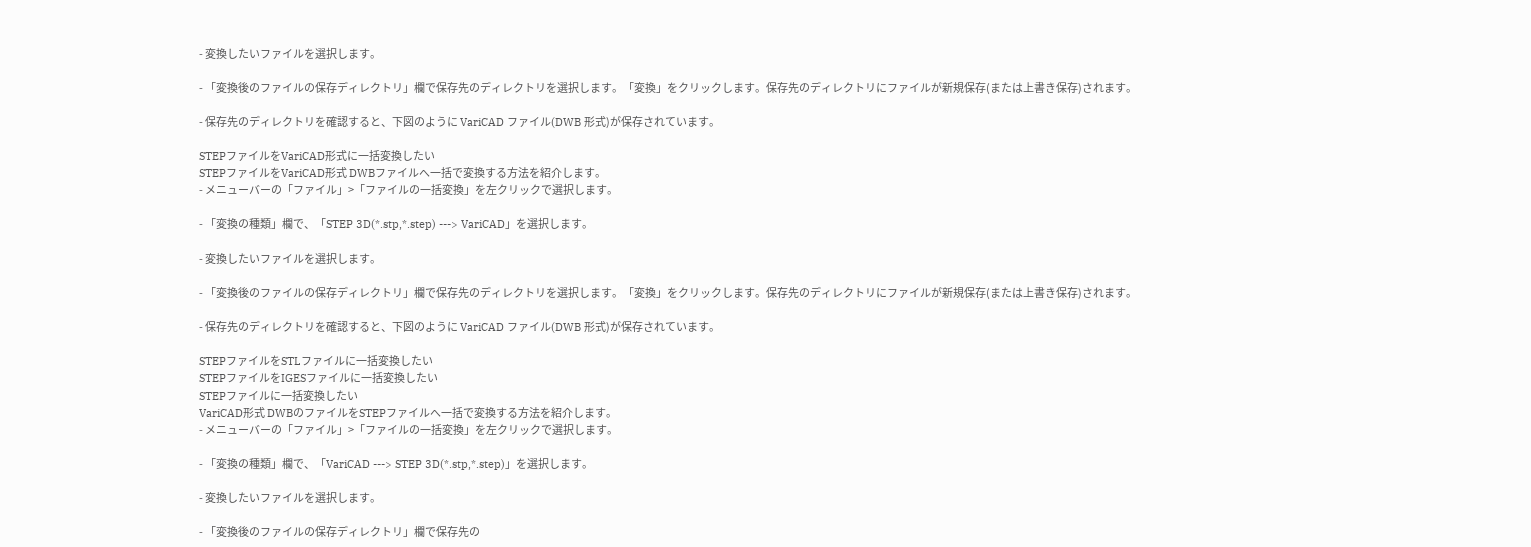- 変換したいファイルを選択します。

- 「変換後のファイルの保存ディレクトリ」欄で保存先のディレクトリを選択します。「変換」をクリックします。保存先のディレクトリにファイルが新規保存(または上書き保存)されます。

- 保存先のディレクトリを確認すると、下図のように VariCAD ファイル(DWB 形式)が保存されています。

STEPファイルをVariCAD形式に一括変換したい
STEPファイルをVariCAD形式 DWBファイルへ一括で変換する方法を紹介します。
- メニューバーの「ファイル」>「ファイルの一括変換」を左クリックで選択します。

- 「変換の種類」欄で、「STEP 3D(*.stp,*.step) ---> VariCAD」を選択します。

- 変換したいファイルを選択します。

- 「変換後のファイルの保存ディレクトリ」欄で保存先のディレクトリを選択します。「変換」をクリックします。保存先のディレクトリにファイルが新規保存(または上書き保存)されます。

- 保存先のディレクトリを確認すると、下図のように VariCAD ファイル(DWB 形式)が保存されています。

STEPファイルをSTLファイルに一括変換したい
STEPファイルをIGESファイルに一括変換したい
STEPファイルに一括変換したい
VariCAD形式 DWBのファイルをSTEPファイルへ一括で変換する方法を紹介します。
- メニューバーの「ファイル」>「ファイルの一括変換」を左クリックで選択します。

- 「変換の種類」欄で、「VariCAD ---> STEP 3D(*.stp,*.step)」を選択します。

- 変換したいファイルを選択します。

- 「変換後のファイルの保存ディレクトリ」欄で保存先の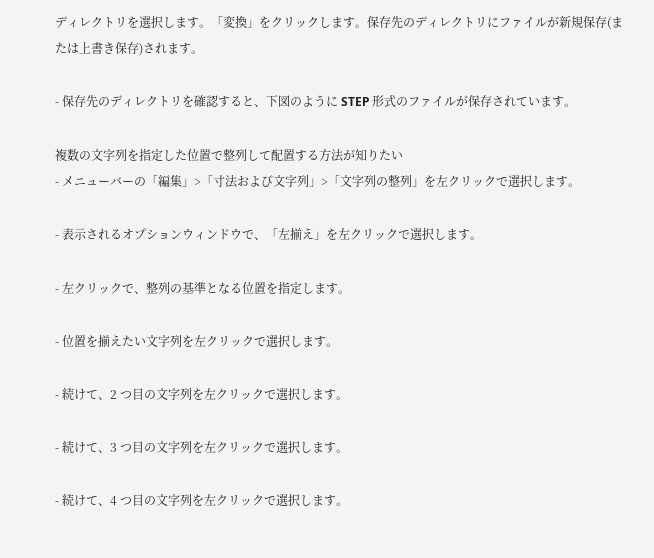ディレクトリを選択します。「変換」をクリックします。保存先のディレクトリにファイルが新規保存(または上書き保存)されます。

- 保存先のディレクトリを確認すると、下図のように STEP 形式のファイルが保存されています。

複数の文字列を指定した位置で整列して配置する方法が知りたい
- メニューバーの「編集」>「寸法および文字列」>「文字列の整列」を左クリックで選択します。

- 表示されるオプションウィンドウで、「左揃え」を左クリックで選択します。

- 左クリックで、整列の基準となる位置を指定します。

- 位置を揃えたい文字列を左クリックで選択します。

- 続けて、2 つ目の文字列を左クリックで選択します。

- 続けて、3 つ目の文字列を左クリックで選択します。

- 続けて、4 つ目の文字列を左クリックで選択します。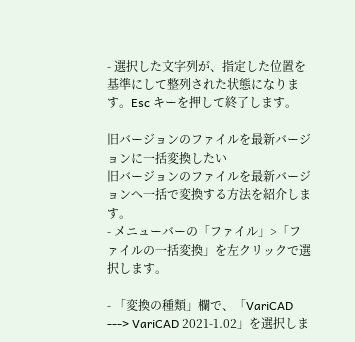- 選択した文字列が、指定した位置を基準にして整列された状態になります。Esc キーを押して終了します。

旧バージョンのファイルを最新バージョンに一括変換したい
旧バージョンのファイルを最新バージョンへ一括で変換する方法を紹介します。
- メニューバーの「ファイル」>「ファイルの一括変換」を左クリックで選択します。

- 「変換の種類」欄で、「VariCAD ---> VariCAD 2021-1.02」を選択しま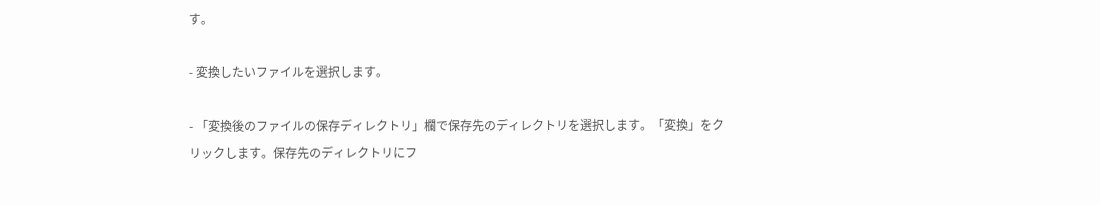す。

- 変換したいファイルを選択します。

- 「変換後のファイルの保存ディレクトリ」欄で保存先のディレクトリを選択します。「変換」をクリックします。保存先のディレクトリにフ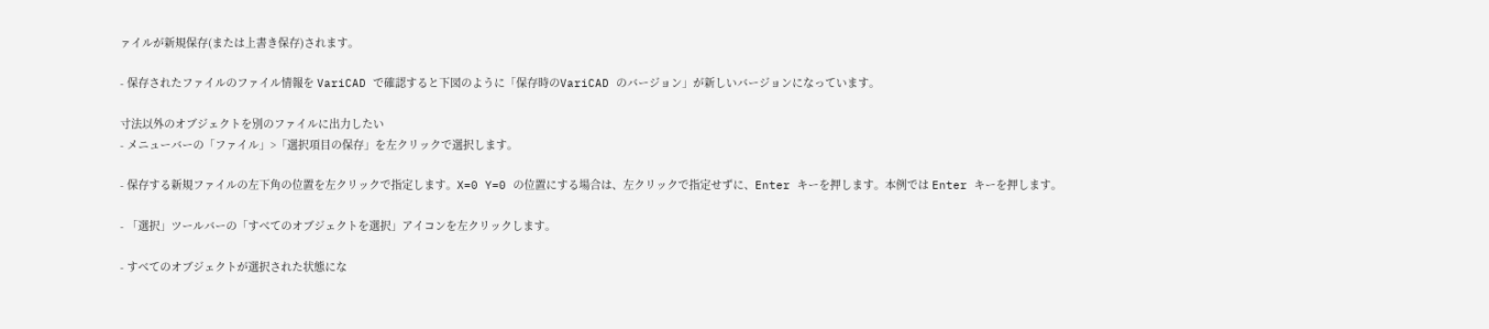ァイルが新規保存(または上書き保存)されます。

- 保存されたファイルのファイル情報を VariCAD で確認すると下図のように「保存時のVariCAD のバージョン」が新しいバージョンになっています。

寸法以外のオブジェクトを別のファイルに出力したい
- メニューバーの「ファイル」>「選択項目の保存」を左クリックで選択します。

- 保存する新規ファイルの左下角の位置を左クリックで指定します。X=0 Y=0 の位置にする場合は、左クリックで指定せずに、Enter キーを押します。本例では Enter キーを押します。

- 「選択」ツールバーの「すべてのオブジェクトを選択」アイコンを左クリックします。

- すべてのオブジェクトが選択された状態にな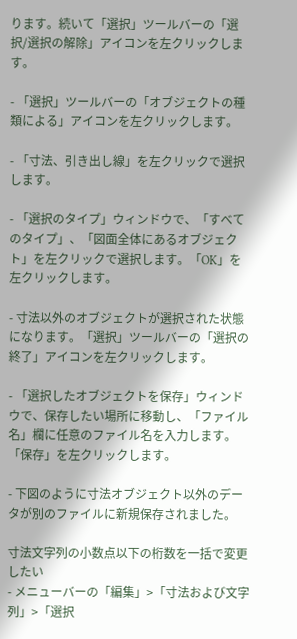ります。続いて「選択」ツールバーの「選択/選択の解除」アイコンを左クリックします。

- 「選択」ツールバーの「オブジェクトの種類による」アイコンを左クリックします。

- 「寸法、引き出し線」を左クリックで選択します。

- 「選択のタイプ」ウィンドウで、「すべてのタイプ」、「図面全体にあるオブジェクト」を左クリックで選択します。「OK」を左クリックします。

- 寸法以外のオブジェクトが選択された状態になります。「選択」ツールバーの「選択の終了」アイコンを左クリックします。

- 「選択したオブジェクトを保存」ウィンドウで、保存したい場所に移動し、「ファイル名」欄に任意のファイル名を入力します。「保存」を左クリックします。

- 下図のように寸法オブジェクト以外のデータが別のファイルに新規保存されました。

寸法文字列の小数点以下の桁数を一括で変更したい
- メニューバーの「編集」>「寸法および文字列」>「選択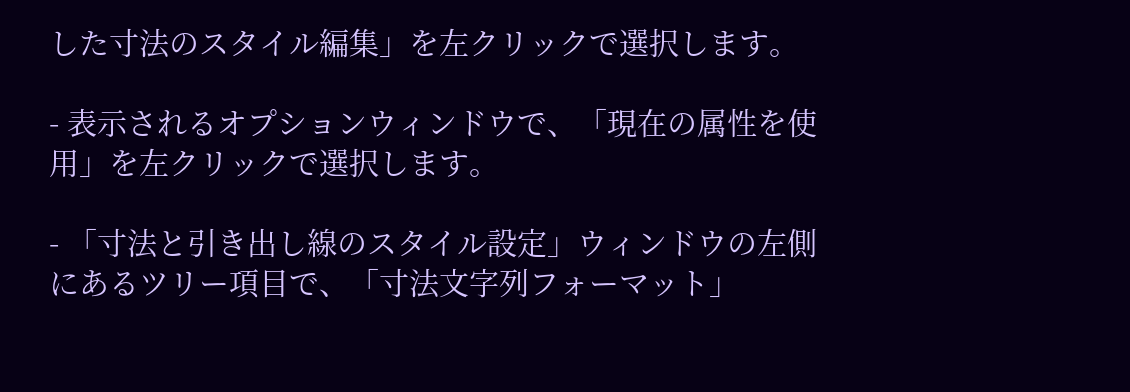した寸法のスタイル編集」を左クリックで選択します。

- 表示されるオプションウィンドウで、「現在の属性を使用」を左クリックで選択します。

- 「寸法と引き出し線のスタイル設定」ウィンドウの左側にあるツリー項目で、「寸法文字列フォーマット」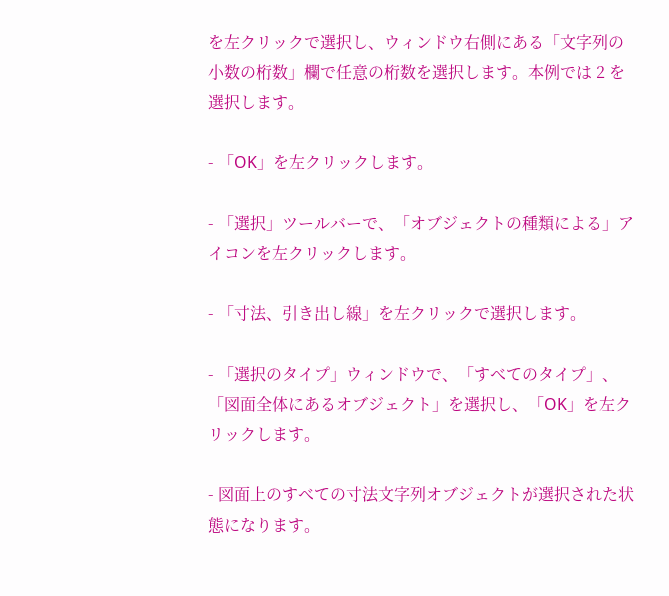を左クリックで選択し、ウィンドウ右側にある「文字列の小数の桁数」欄で任意の桁数を選択します。本例では 2 を選択します。

- 「OK」を左クリックします。

- 「選択」ツールバーで、「オブジェクトの種類による」アイコンを左クリックします。

- 「寸法、引き出し線」を左クリックで選択します。

- 「選択のタイプ」ウィンドウで、「すべてのタイプ」、「図面全体にあるオブジェクト」を選択し、「OK」を左クリックします。

- 図面上のすべての寸法文字列オブジェクトが選択された状態になります。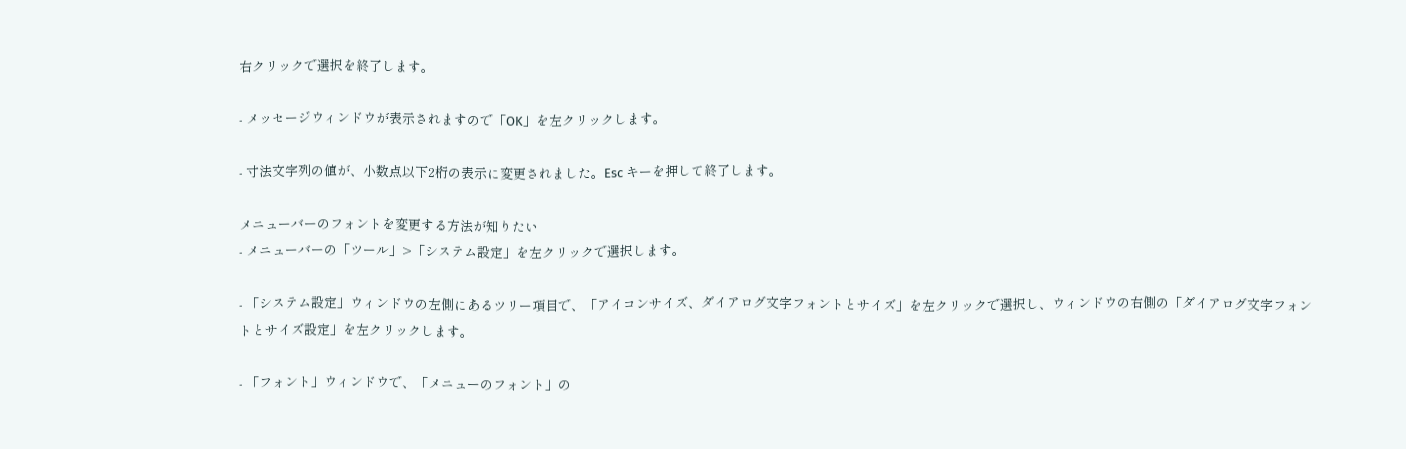右クリックで選択を終了します。

- メッセージウィンドウが表示されますので「OK」を左クリックします。

- 寸法文字列の値が、小数点以下2桁の表示に変更されました。Esc キーを押して終了します。

メニューバーのフォントを変更する方法が知りたい
- メニューバーの「ツール」>「システム設定」を左クリックで選択します。

- 「システム設定」ウィンドウの左側にあるツリー項目で、「アイコンサイズ、ダイアログ文字フォントとサイズ」を左クリックで選択し、ウィンドウの右側の「ダイアログ文字フォントとサイズ設定」を左クリックします。

- 「フォント」ウィンドウで、「メニューのフォント」の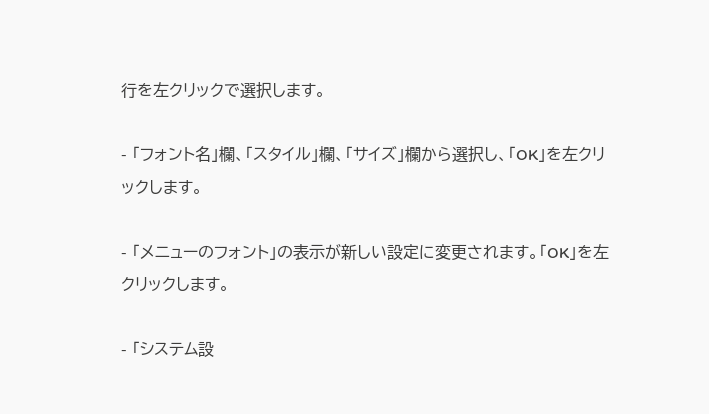行を左クリックで選択します。

- 「フォント名」欄、「スタイル」欄、「サイズ」欄から選択し、「OK」を左クリックします。

- 「メニューのフォント」の表示が新しい設定に変更されます。「OK」を左クリックします。

- 「システム設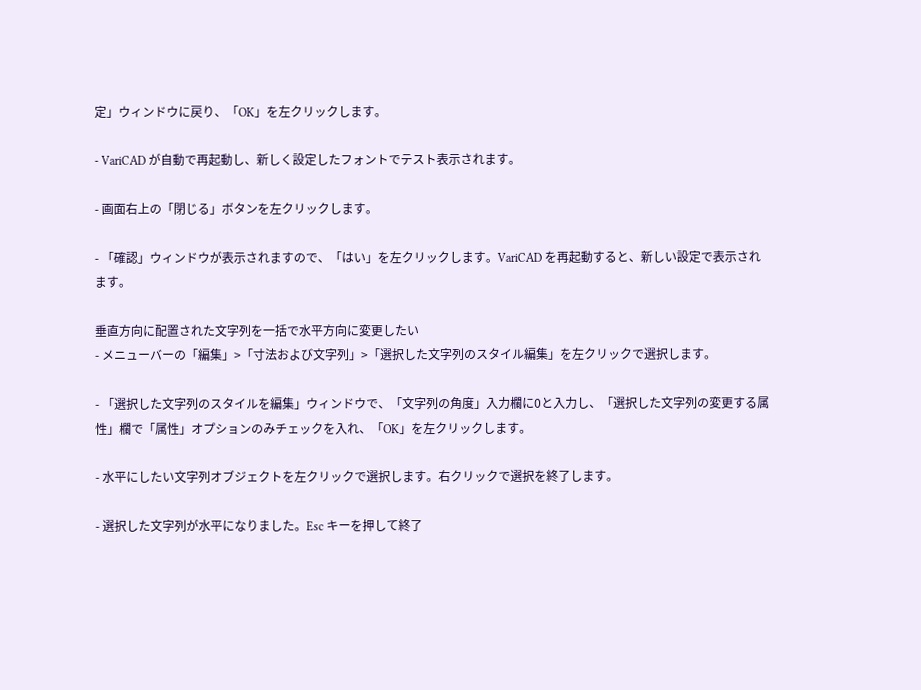定」ウィンドウに戻り、「OK」を左クリックします。

- VariCAD が自動で再起動し、新しく設定したフォントでテスト表示されます。

- 画面右上の「閉じる」ボタンを左クリックします。

- 「確認」ウィンドウが表示されますので、「はい」を左クリックします。VariCAD を再起動すると、新しい設定で表示されます。

垂直方向に配置された文字列を一括で水平方向に変更したい
- メニューバーの「編集」>「寸法および文字列」>「選択した文字列のスタイル編集」を左クリックで選択します。

- 「選択した文字列のスタイルを編集」ウィンドウで、「文字列の角度」入力欄に0と入力し、「選択した文字列の変更する属性」欄で「属性」オプションのみチェックを入れ、「OK」を左クリックします。

- 水平にしたい文字列オブジェクトを左クリックで選択します。右クリックで選択を終了します。

- 選択した文字列が水平になりました。Esc キーを押して終了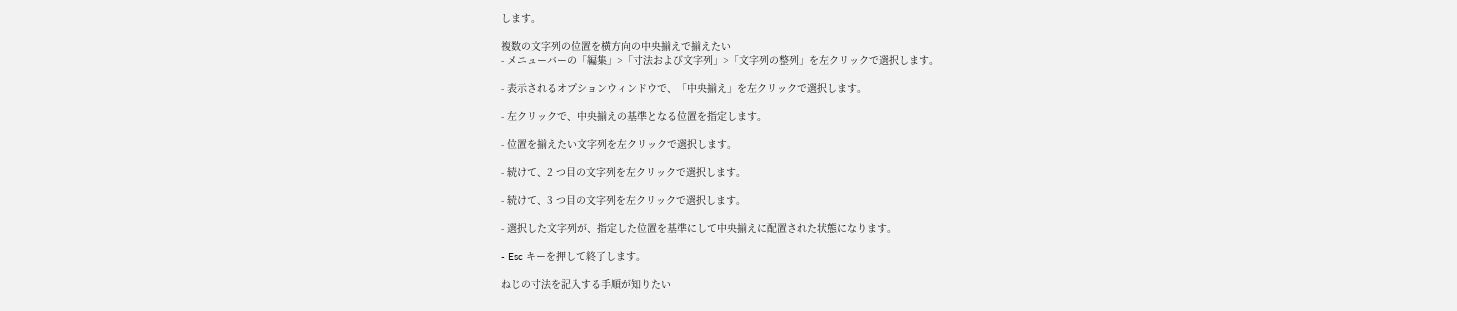します。

複数の文字列の位置を横方向の中央揃えで揃えたい
- メニューバーの「編集」>「寸法および文字列」>「文字列の整列」を左クリックで選択します。

- 表示されるオプションウィンドウで、「中央揃え」を左クリックで選択します。

- 左クリックで、中央揃えの基準となる位置を指定します。

- 位置を揃えたい文字列を左クリックで選択します。

- 続けて、2 つ目の文字列を左クリックで選択します。

- 続けて、3 つ目の文字列を左クリックで選択します。

- 選択した文字列が、指定した位置を基準にして中央揃えに配置された状態になります。

- Esc キーを押して終了します。

ねじの寸法を記入する手順が知りたい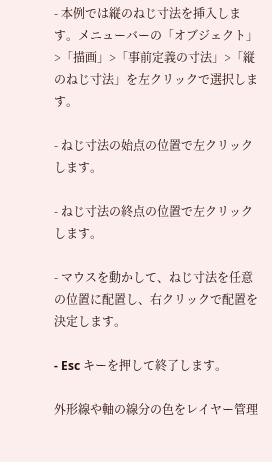- 本例では縦のねじ寸法を挿入します。メニューバーの「オブジェクト」>「描画」>「事前定義の寸法」>「縦のねじ寸法」を左クリックで選択します。

- ねじ寸法の始点の位置で左クリックします。

- ねじ寸法の終点の位置で左クリックします。

- マウスを動かして、ねじ寸法を任意の位置に配置し、右クリックで配置を決定します。

- Esc キーを押して終了します。

外形線や軸の線分の色をレイヤー管理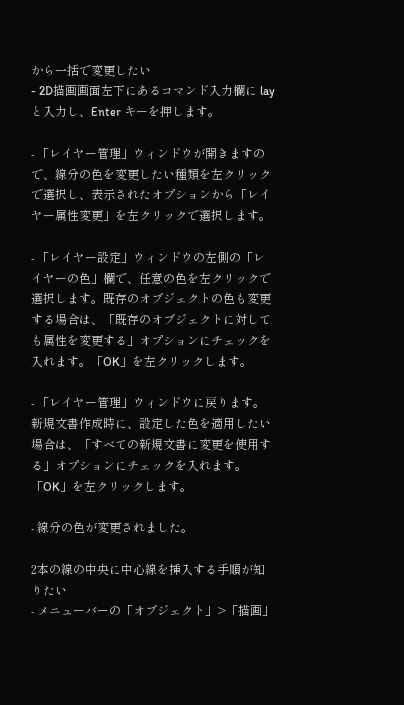から一括で変更したい
- 2D描画画面左下にあるコマンド入力欄に lay と入力し、Enter キーを押します。

- 「レイヤー管理」ウィンドウが開きますので、線分の色を変更したい種類を左クリックで選択し、表示されたオプションから「レイヤー属性変更」を左クリックで選択します。

- 「レイヤー設定」ウィンドウの左側の「レイヤーの色」欄で、任意の色を左クリックで選択します。既存のオブジェクトの色も変更する場合は、「既存のオブジェクトに対しても属性を変更する」オプションにチェックを入れます。「OK」を左クリックします。

- 「レイヤー管理」ウィンドウに戻ります。新規文書作成時に、設定した色を適用したい場合は、「すべての新規文書に変更を使用する」オプションにチェックを入れます。「OK」を左クリックします。

- 線分の色が変更されました。

2本の線の中央に中心線を挿入する手順が知りたい
- メニューバーの「オブジェクト」>「描画」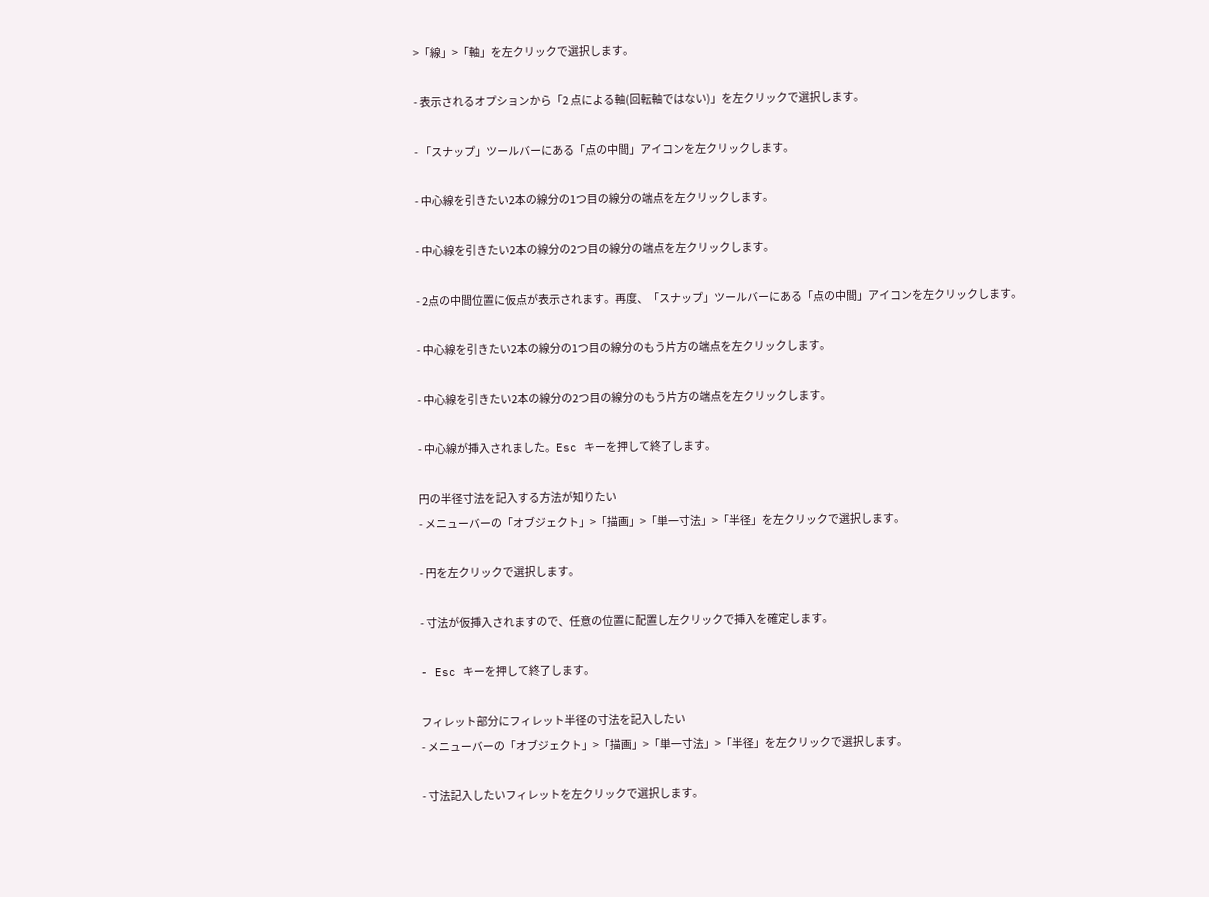>「線」>「軸」を左クリックで選択します。

- 表示されるオプションから「2 点による軸(回転軸ではない)」を左クリックで選択します。

- 「スナップ」ツールバーにある「点の中間」アイコンを左クリックします。

- 中心線を引きたい2本の線分の1つ目の線分の端点を左クリックします。

- 中心線を引きたい2本の線分の2つ目の線分の端点を左クリックします。

- 2点の中間位置に仮点が表示されます。再度、「スナップ」ツールバーにある「点の中間」アイコンを左クリックします。

- 中心線を引きたい2本の線分の1つ目の線分のもう片方の端点を左クリックします。

- 中心線を引きたい2本の線分の2つ目の線分のもう片方の端点を左クリックします。

- 中心線が挿入されました。Esc キーを押して終了します。

円の半径寸法を記入する方法が知りたい
- メニューバーの「オブジェクト」>「描画」>「単一寸法」>「半径」を左クリックで選択します。

- 円を左クリックで選択します。

- 寸法が仮挿入されますので、任意の位置に配置し左クリックで挿入を確定します。

- Esc キーを押して終了します。

フィレット部分にフィレット半径の寸法を記入したい
- メニューバーの「オブジェクト」>「描画」>「単一寸法」>「半径」を左クリックで選択します。

- 寸法記入したいフィレットを左クリックで選択します。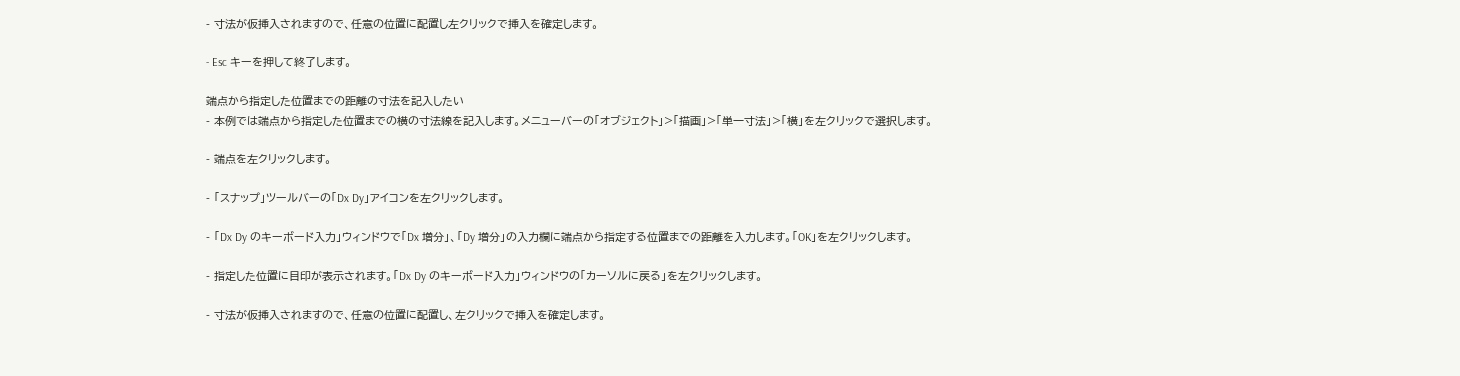- 寸法が仮挿入されますので、任意の位置に配置し左クリックで挿入を確定します。

- Esc キーを押して終了します。

端点から指定した位置までの距離の寸法を記入したい
- 本例では端点から指定した位置までの横の寸法線を記入します。メニューバーの「オブジェクト」>「描画」>「単一寸法」>「横」を左クリックで選択します。

- 端点を左クリックします。

- 「スナップ」ツールバーの「Dx Dy」アイコンを左クリックします。

- 「Dx Dy のキーボード入力」ウィンドウで「Dx 増分」、「Dy 増分」の入力欄に端点から指定する位置までの距離を入力します。「OK」を左クリックします。

- 指定した位置に目印が表示されます。「Dx Dy のキーボード入力」ウィンドウの「カーソルに戻る」を左クリックします。

- 寸法が仮挿入されますので、任意の位置に配置し、左クリックで挿入を確定します。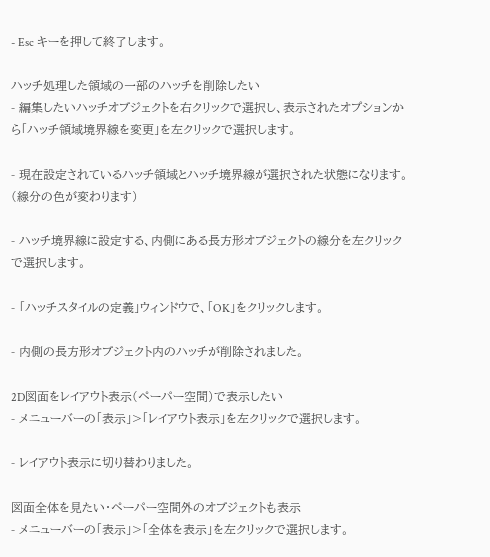- Esc キーを押して終了します。

ハッチ処理した領域の一部のハッチを削除したい
- 編集したいハッチオブジェクトを右クリックで選択し、表示されたオプションから「ハッチ領域境界線を変更」を左クリックで選択します。

- 現在設定されているハッチ領域とハッチ境界線が選択された状態になります。(線分の色が変わります)

- ハッチ境界線に設定する、内側にある長方形オブジェクトの線分を左クリックで選択します。

- 「ハッチスタイルの定義」ウィンドウで、「OK」をクリックします。

- 内側の長方形オブジェクト内のハッチが削除されました。

2D図面をレイアウト表示(ペーパー空間)で表示したい
- メニューバーの「表示」>「レイアウト表示」を左クリックで選択します。

- レイアウト表示に切り替わりました。

図面全体を見たい・ペーパー空間外のオブジェクトも表示
- メニューバーの「表示」>「全体を表示」を左クリックで選択します。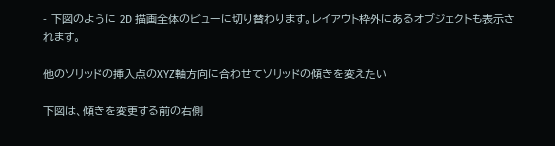- 下図のように 2D 描画全体のビューに切り替わります。レイアウト枠外にあるオブジェクトも表示されます。

他のソリッドの挿入点のXYZ軸方向に合わせてソリッドの傾きを変えたい

下図は、傾きを変更する前の右側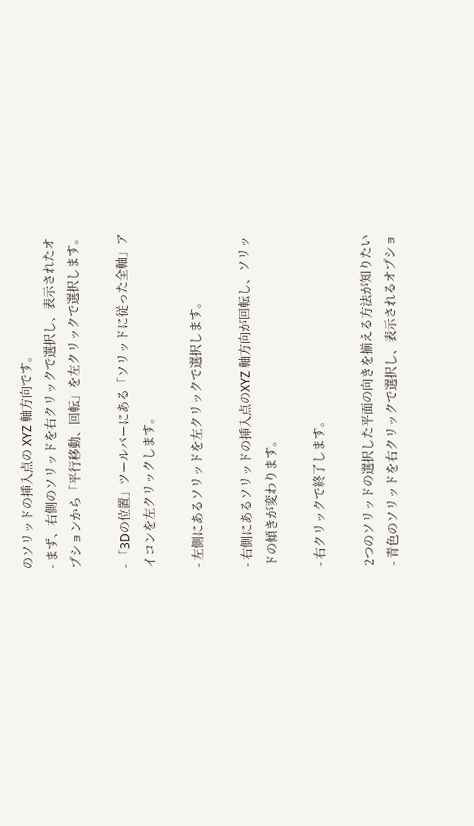のソリッドの挿入点の XYZ 軸方向です。
- まず、右側のソリッドを右クリックで選択し、表示されたオプションから「平行移動、回転」を左クリックで選択します。

- 「3Dの位置」ツールバーにある「ソリッドに従った全軸」アイコンを左クリックします。

- 左側にあるソリッドを左クリックで選択します。

- 右側にあるソリッドの挿入点のXYZ 軸方向が回転し、ソリッドの傾きが変わります。

- 右クリックで終了します。

2つのソリッドの選択した平面の向きを揃える方法が知りたい
- 青色のソリッドを右クリックで選択し、表示されるオプショ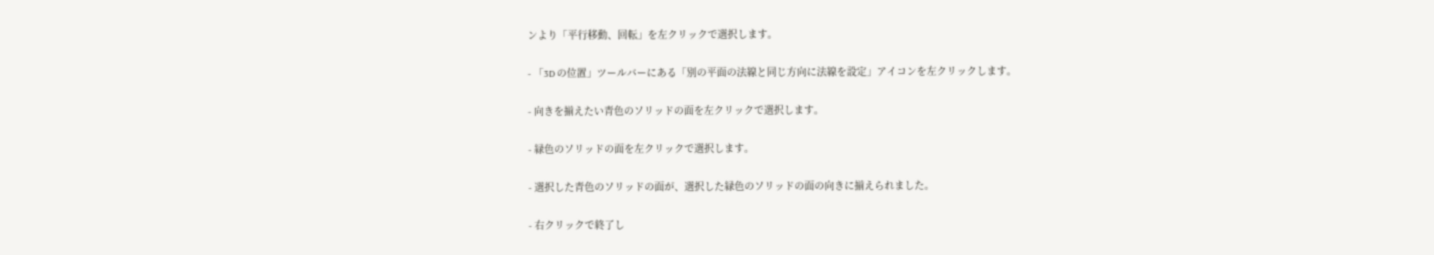ンより「平行移動、回転」を左クリックで選択します。

- 「3D の位置」ツールバーにある「別の平面の法線と同じ方向に法線を設定」アイコンを左クリックします。

- 向きを揃えたい青色のソリッドの面を左クリックで選択します。

- 緑色のソリッドの面を左クリックで選択します。

- 選択した青色のソリッドの面が、選択した緑色のソリッドの面の向きに揃えられました。

- 右クリックで終了し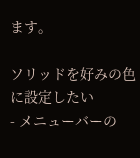ます。

ソリッドを好みの色に設定したい
- メニューバーの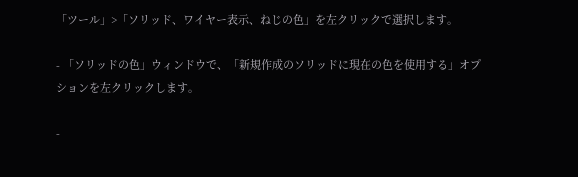「ツール」>「ソリッド、ワイヤー表示、ねじの色」を左クリックで選択します。

- 「ソリッドの色」ウィンドウで、「新規作成のソリッドに現在の色を使用する」オプションを左クリックします。

-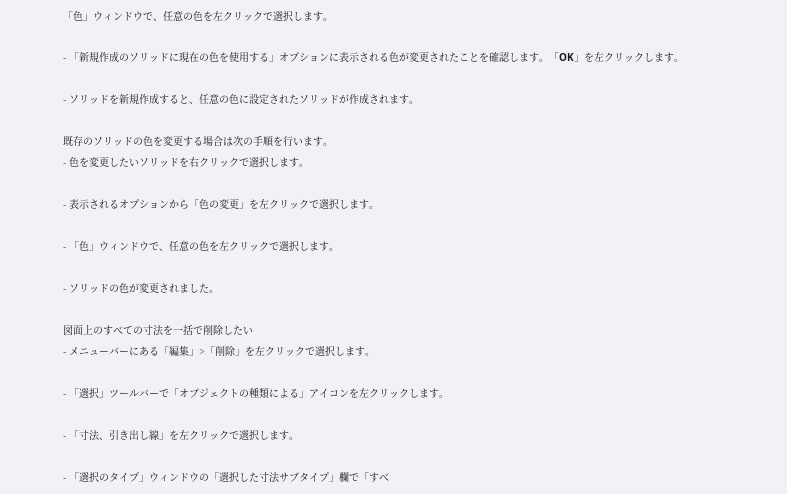「色」ウィンドウで、任意の色を左クリックで選択します。

- 「新規作成のソリッドに現在の色を使用する」オプションに表示される色が変更されたことを確認します。「OK」を左クリックします。

- ソリッドを新規作成すると、任意の色に設定されたソリッドが作成されます。

既存のソリッドの色を変更する場合は次の手順を行います。
- 色を変更したいソリッドを右クリックで選択します。

- 表示されるオプションから「色の変更」を左クリックで選択します。

- 「色」ウィンドウで、任意の色を左クリックで選択します。

- ソリッドの色が変更されました。

図面上のすべての寸法を一括で削除したい
- メニューバーにある「編集」>「削除」を左クリックで選択します。

- 「選択」ツールバーで「オブジェクトの種類による」アイコンを左クリックします。

- 「寸法、引き出し線」を左クリックで選択します。

- 「選択のタイプ」ウィンドウの「選択した寸法サブタイプ」欄で「すべ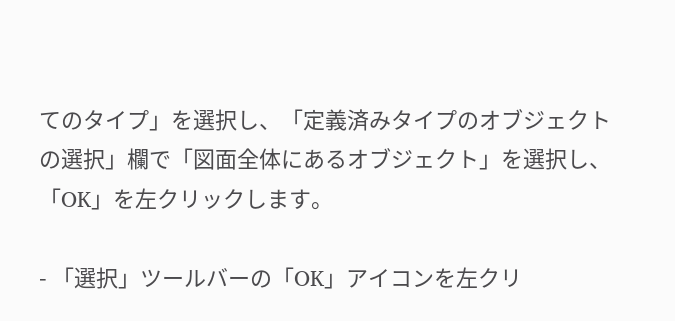てのタイプ」を選択し、「定義済みタイプのオブジェクトの選択」欄で「図面全体にあるオブジェクト」を選択し、「OK」を左クリックします。

- 「選択」ツールバーの「OK」アイコンを左クリ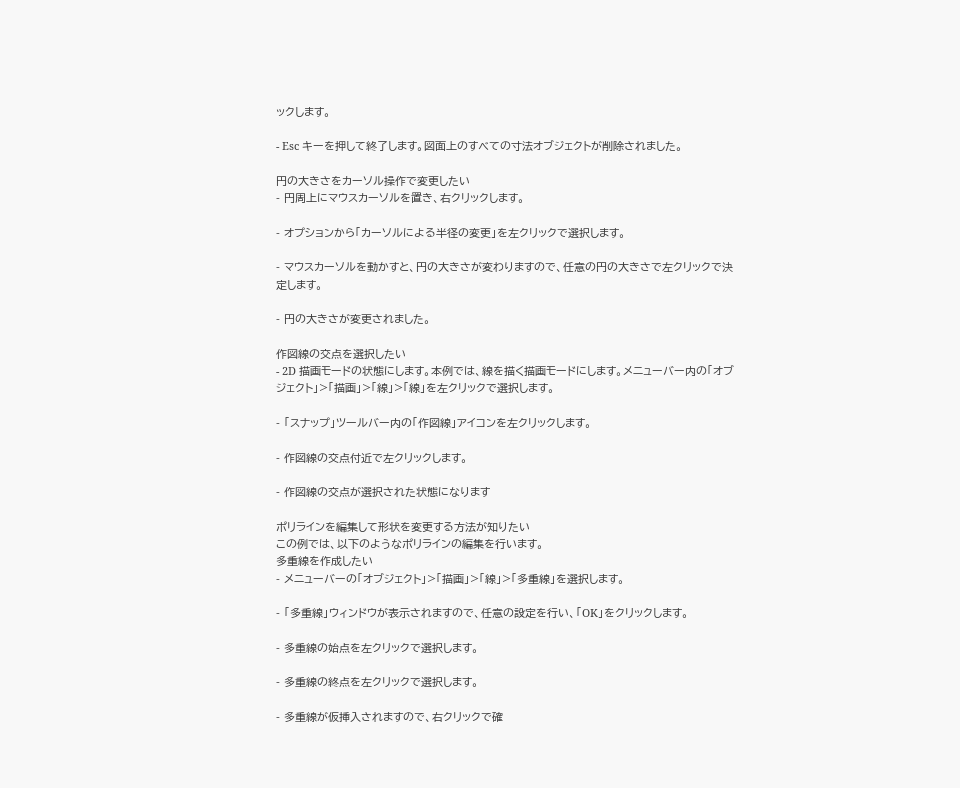ックします。

- Esc キーを押して終了します。図面上のすべての寸法オブジェクトが削除されました。

円の大きさをカーソル操作で変更したい
- 円周上にマウスカーソルを置き、右クリックします。

- オプションから「カーソルによる半径の変更」を左クリックで選択します。

- マウスカーソルを動かすと、円の大きさが変わりますので、任意の円の大きさで左クリックで決定します。

- 円の大きさが変更されました。

作図線の交点を選択したい
- 2D 描画モードの状態にします。本例では、線を描く描画モードにします。メニューバー内の「オブジェクト」>「描画」>「線」>「線」を左クリックで選択します。

- 「スナップ」ツールバー内の「作図線」アイコンを左クリックします。

- 作図線の交点付近で左クリックします。

- 作図線の交点が選択された状態になります

ポリラインを編集して形状を変更する方法が知りたい
この例では、以下のようなポリラインの編集を行います。
多重線を作成したい
- メニューバーの「オブジェクト」>「描画」>「線」>「多重線」を選択します。

- 「多重線」ウィンドウが表示されますので、任意の設定を行い、「OK」をクリックします。

- 多重線の始点を左クリックで選択します。

- 多重線の終点を左クリックで選択します。

- 多重線が仮挿入されますので、右クリックで確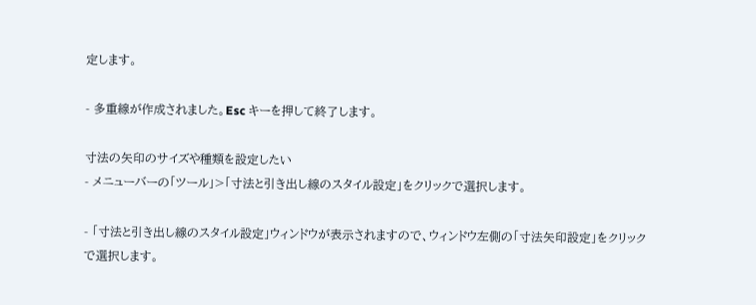定します。

- 多重線が作成されました。Esc キーを押して終了します。

寸法の矢印のサイズや種類を設定したい
- メニューバーの「ツール」>「寸法と引き出し線のスタイル設定」をクリックで選択します。

- 「寸法と引き出し線のスタイル設定」ウィンドウが表示されますので、ウィンドウ左側の「寸法矢印設定」をクリックで選択します。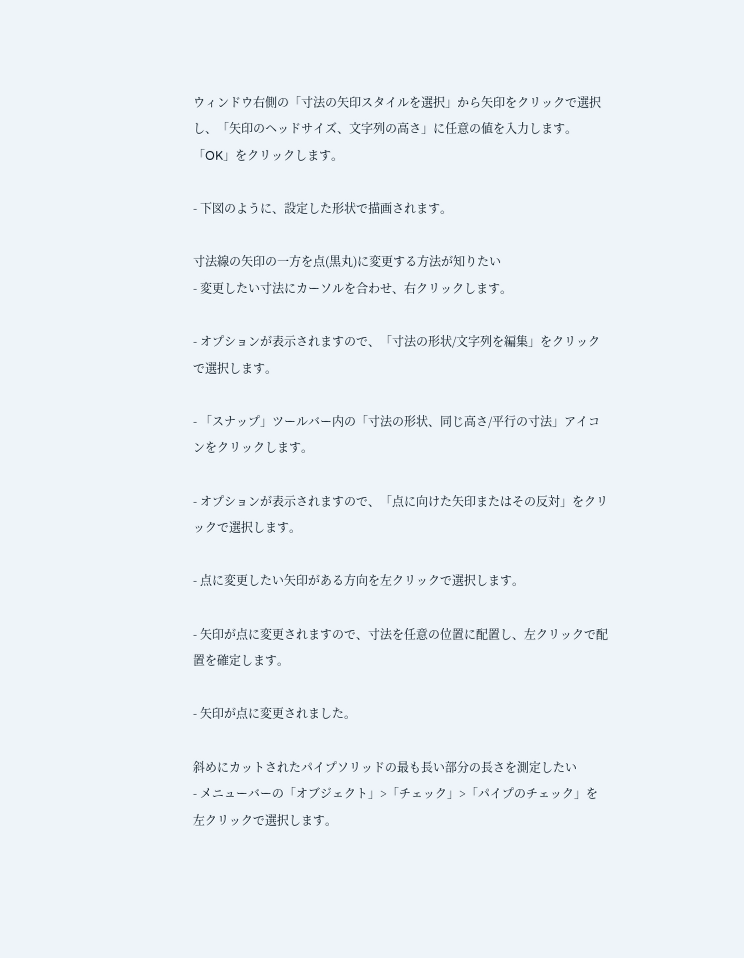ウィンドウ右側の「寸法の矢印スタイルを選択」から矢印をクリックで選択し、「矢印のヘッドサイズ、文字列の高さ」に任意の値を入力します。
「OK」をクリックします。

- 下図のように、設定した形状で描画されます。

寸法線の矢印の一方を点(黒丸)に変更する方法が知りたい
- 変更したい寸法にカーソルを合わせ、右クリックします。

- オプションが表示されますので、「寸法の形状/文字列を編集」をクリックで選択します。

- 「スナップ」ツールバー内の「寸法の形状、同じ高さ/平行の寸法」アイコンをクリックします。

- オプションが表示されますので、「点に向けた矢印またはその反対」をクリックで選択します。

- 点に変更したい矢印がある方向を左クリックで選択します。

- 矢印が点に変更されますので、寸法を任意の位置に配置し、左クリックで配置を確定します。

- 矢印が点に変更されました。

斜めにカットされたパイプソリッドの最も長い部分の長さを測定したい
- メニューバーの「オブジェクト」>「チェック」>「パイプのチェック」を左クリックで選択します。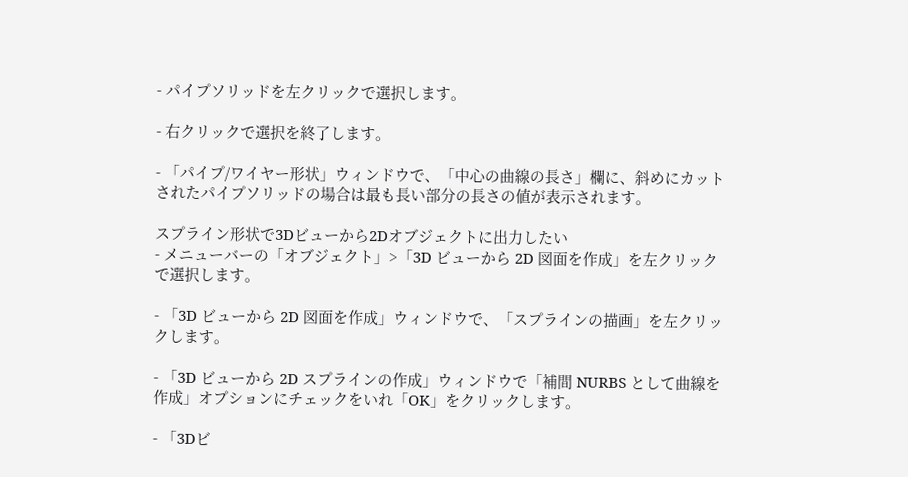- パイプソリッドを左クリックで選択します。

- 右クリックで選択を終了します。

- 「パイプ/ワイヤー形状」ウィンドウで、「中心の曲線の長さ」欄に、斜めにカットされたパイプソリッドの場合は最も長い部分の長さの値が表示されます。

スプライン形状で3Dビューから2Dオブジェクトに出力したい
- メニューバーの「オブジェクト」>「3D ビューから 2D 図面を作成」を左クリックで選択します。

- 「3D ビューから 2D 図面を作成」ウィンドウで、「スプラインの描画」を左クリックします。

- 「3D ビューから 2D スプラインの作成」ウィンドウで「補間 NURBS として曲線を作成」オプションにチェックをいれ「OK」をクリックします。

- 「3Dビ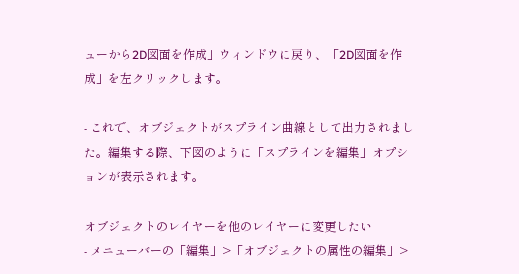ューから2D図面を作成」ウィンドウに戻り、「2D図面を作成」を左クリックします。

- これで、オブジェクトがスプライン曲線として出力されました。編集する際、下図のように「スプラインを編集」オプションが表示されます。

オブジェクトのレイヤーを他のレイヤーに変更したい
- メニューバーの「編集」>「オブジェクトの属性の編集」>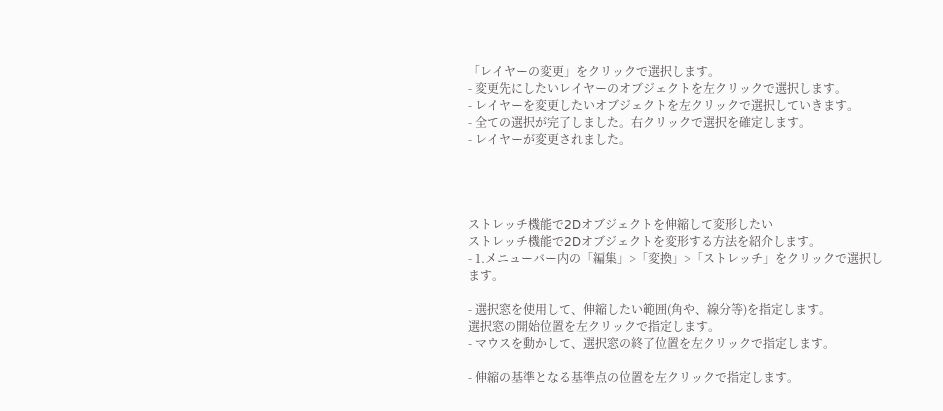「レイヤーの変更」をクリックで選択します。
- 変更先にしたいレイヤーのオブジェクトを左クリックで選択します。
- レイヤーを変更したいオブジェクトを左クリックで選択していきます。
- 全ての選択が完了しました。右クリックで選択を確定します。
- レイヤーが変更されました。




ストレッチ機能で2Dオブジェクトを伸縮して変形したい
ストレッチ機能で2Dオブジェクトを変形する方法を紹介します。
- 1.メニューバー内の「編集」>「変換」>「ストレッチ」をクリックで選択します。

- 選択窓を使用して、伸縮したい範囲(角や、線分等)を指定します。
選択窓の開始位置を左クリックで指定します。
- マウスを動かして、選択窓の終了位置を左クリックで指定します。

- 伸縮の基準となる基準点の位置を左クリックで指定します。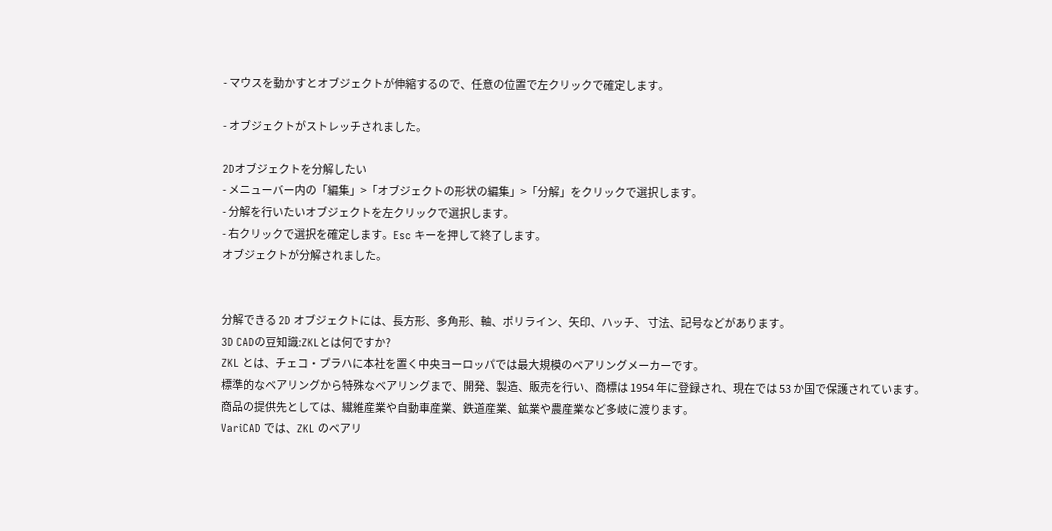- マウスを動かすとオブジェクトが伸縮するので、任意の位置で左クリックで確定します。

- オブジェクトがストレッチされました。

2Dオブジェクトを分解したい
- メニューバー内の「編集」>「オブジェクトの形状の編集」>「分解」をクリックで選択します。
- 分解を行いたいオブジェクトを左クリックで選択します。
- 右クリックで選択を確定します。Esc キーを押して終了します。
オブジェクトが分解されました。


分解できる 2D オブジェクトには、長方形、多角形、軸、ポリライン、矢印、ハッチ、 寸法、記号などがあります。
3D CADの豆知識:ZKLとは何ですか?
ZKL とは、チェコ・プラハに本社を置く中央ヨーロッパでは最大規模のベアリングメーカーです。
標準的なベアリングから特殊なベアリングまで、開発、製造、販売を行い、商標は 1954 年に登録され、現在では 53 か国で保護されています。
商品の提供先としては、繊維産業や自動車産業、鉄道産業、鉱業や農産業など多岐に渡ります。
VariCAD では、ZKL のベアリ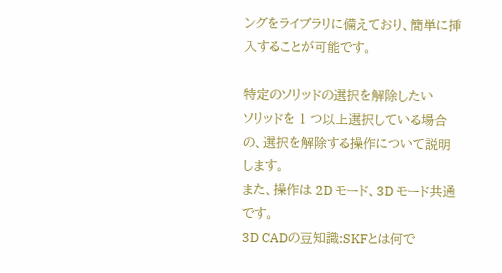ングをライブラリに備えており、簡単に挿入することが可能です。

特定のソリッドの選択を解除したい
ソリッドを 1 つ以上選択している場合の、選択を解除する操作について説明します。
また、操作は 2D モード、3D モード共通です。
3D CADの豆知識:SKFとは何で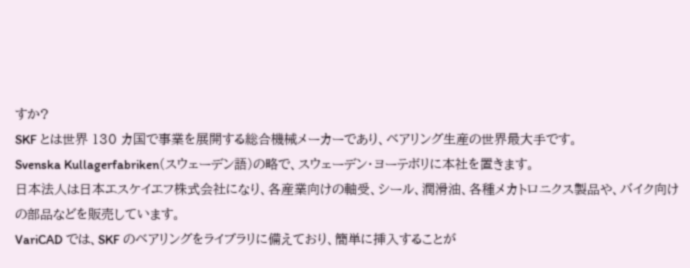すか?
SKF とは世界 130 カ国で事業を展開する総合機械メーカーであり、ベアリング生産の世界最大手です。
Svenska Kullagerfabriken(スウェーデン語)の略で、スウェーデン・ヨーテボリに本社を置きます。
日本法人は日本エスケイエフ株式会社になり、各産業向けの軸受、シール、潤滑油、各種メカトロニクス製品や、バイク向けの部品などを販売しています。
VariCAD では、SKF のベアリングをライブラリに備えており、簡単に挿入することが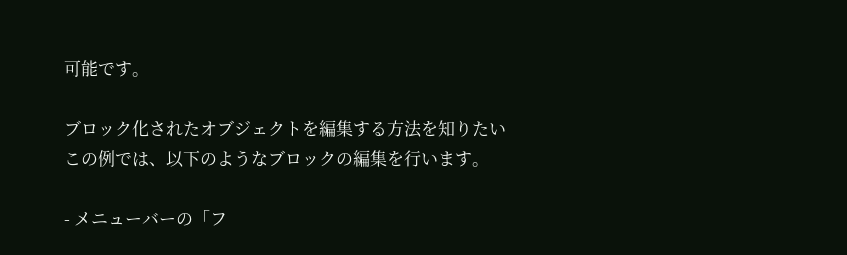可能です。

ブロック化されたオブジェクトを編集する方法を知りたい
この例では、以下のようなブロックの編集を行います。

- メニューバーの「フ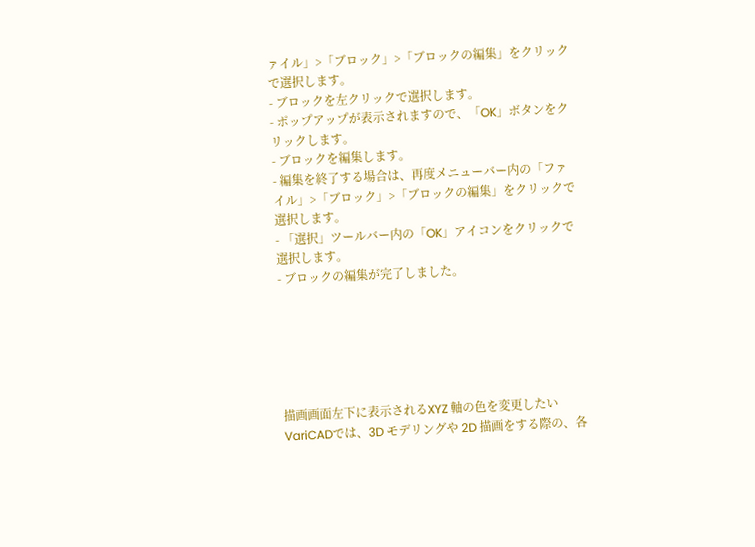ァイル」>「ブロック」>「ブロックの編集」をクリックで選択します。
- ブロックを左クリックで選択します。
- ポップアップが表示されますので、「OK」ボタンをクリックします。
- ブロックを編集します。
- 編集を終了する場合は、再度メニューバー内の「ファイル」>「ブロック」>「ブロックの編集」をクリックで選択します。
- 「選択」ツールバー内の「OK」アイコンをクリックで選択します。
- ブロックの編集が完了しました。






描画画面左下に表示されるXYZ 軸の色を変更したい
VariCADでは、3D モデリングや 2D 描画をする際の、各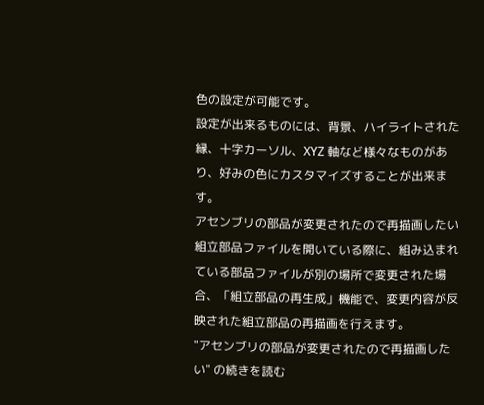色の設定が可能です。
設定が出来るものには、背景、ハイライトされた縁、十字カーソル、XYZ 軸など様々なものがあり、好みの色にカスタマイズすることが出来ます。
アセンブリの部品が変更されたので再描画したい
組立部品ファイルを開いている際に、組み込まれている部品ファイルが別の場所で変更された場合、「組立部品の再生成」機能で、変更内容が反映された組立部品の再描画を行えます。
"アセンブリの部品が変更されたので再描画したい" の続きを読む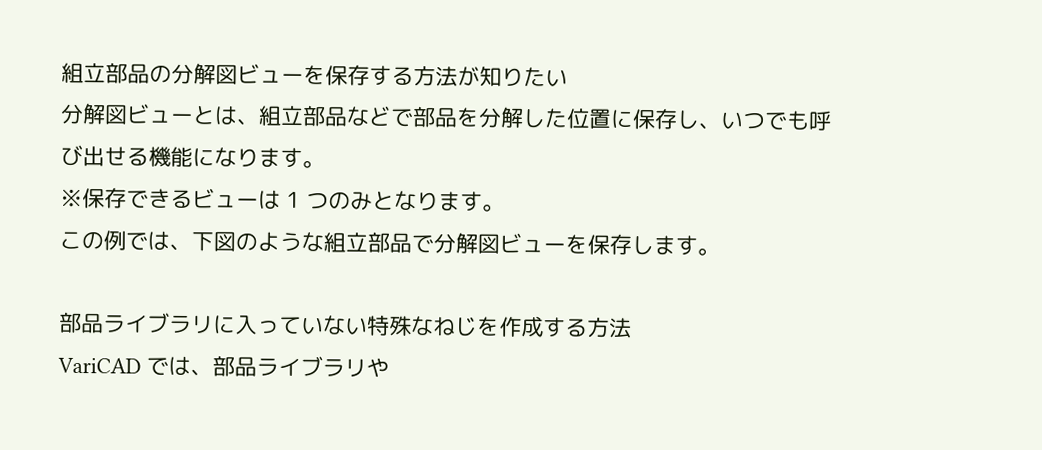組立部品の分解図ビューを保存する方法が知りたい
分解図ビューとは、組立部品などで部品を分解した位置に保存し、いつでも呼び出せる機能になります。
※保存できるビューは 1 つのみとなります。
この例では、下図のような組立部品で分解図ビューを保存します。

部品ライブラリに入っていない特殊なねじを作成する方法
VariCAD では、部品ライブラリや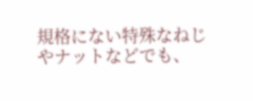規格にない特殊なねじやナットなどでも、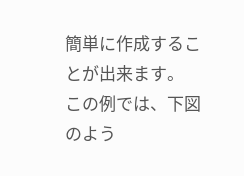簡単に作成することが出来ます。
この例では、下図のよう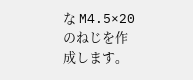な M4.5×20 のねじを作成します。